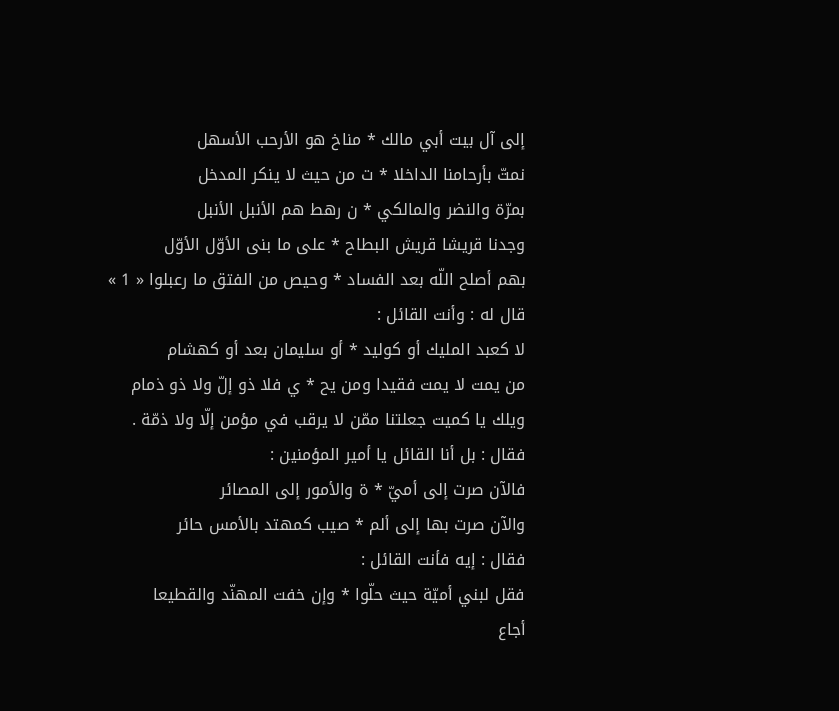إلى آل بيت أبي مالك * مناخ هو الأرحب الأسهل
نمتّ بأرحامنا الداخلا * ت من حيث لا ينكر المدخل
بمرّة والنضر والمالكي * ن رهط هم الأنبل الأنبل
وجدنا قريشا قريش البطاح * على ما بنى الأوّل الأوّل
بهم أصلح اللّه بعد الفساد * وحيص من الفتق ما رعبلوا « 1 »
قال له : وأنت القائل :
لا كعبد المليك أو كوليد * أو سليمان بعد أو كهشام
من يمت لا يمت فقيدا ومن يح * ي فلا ذو إلّ ولا ذو ذمام
ويلك يا كميت جعلتنا ممّن لا يرقب في مؤمن إلّا ولا ذمّة .
فقال : بل أنا القائل يا أمير المؤمنين :
فالآن صرت إلى أميّ * ة والأمور إلى المصائر
والآن صرت بها إلى ألم * صيب كمهتد بالأمس حائر
فقال : إيه فأنت القائل :
فقل لبني أميّة حيث حلّوا * وإن خفت المهنّد والقطيعا
أجاع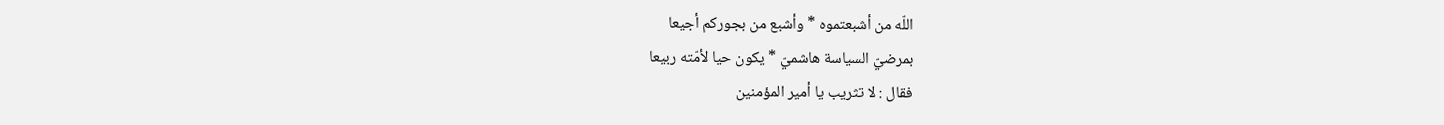اللّه من أشبعتموه * وأشبع من بجوركم أجيعا
بمرضيّ السياسة هاشميّ * يكون حيا لأمّته ربيعا
فقال : لا تثريب يا أمير المؤمنين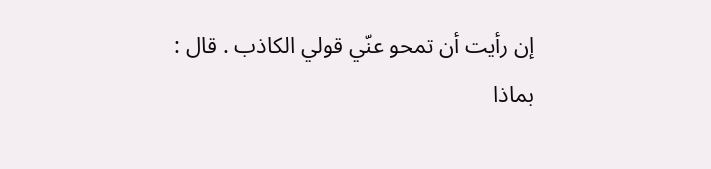إن رأيت أن تمحو عنّي قولي الكاذب . قال :
بماذا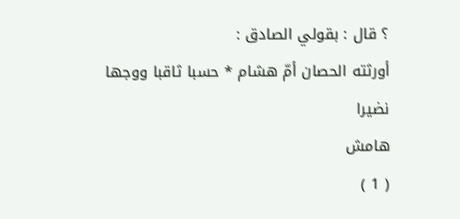؟ قال : بقولي الصادق :
أورثته الحصان أمّ هشام * حسبا ثاقبا ووجها نضيرا
هامش
( 1 )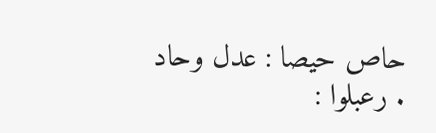حاص حيصا : عدل وحاد . رعبلوا :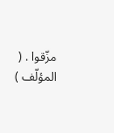مزّقوا . ( المؤلّف )